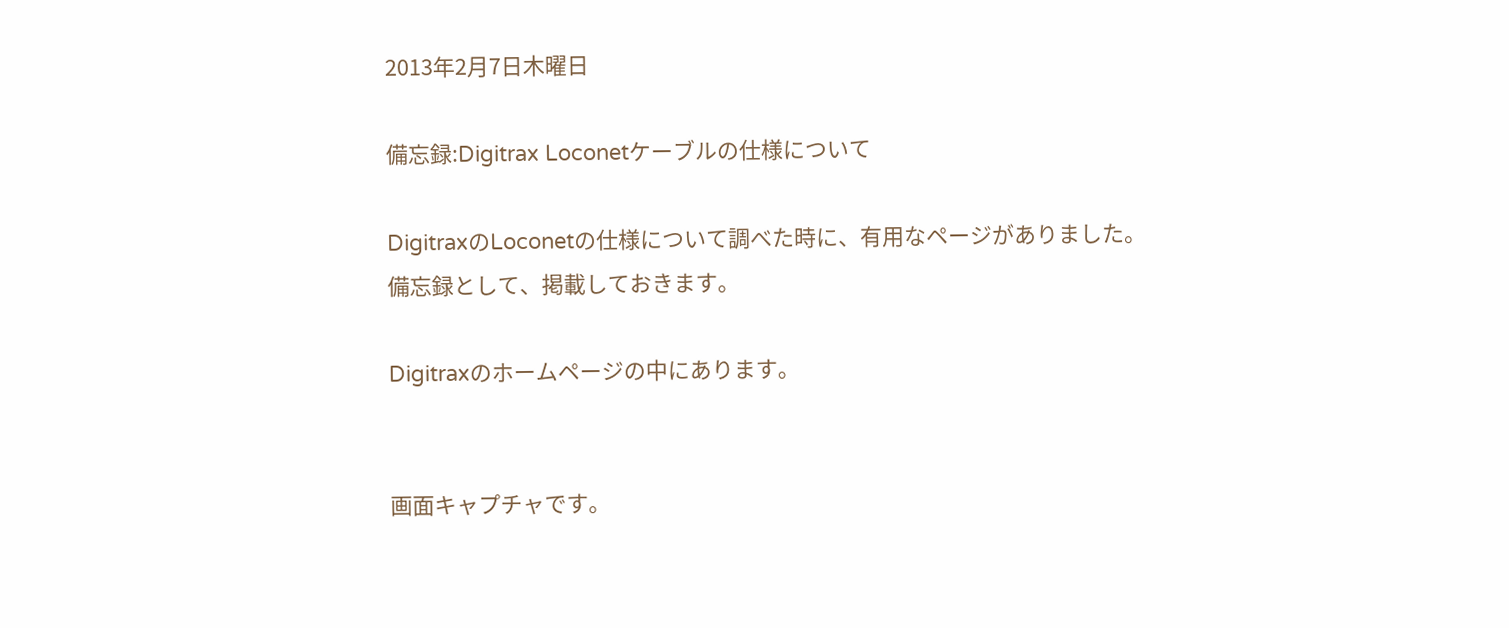2013年2月7日木曜日

備忘録:Digitrax Loconetケーブルの仕様について

DigitraxのLoconetの仕様について調べた時に、有用なページがありました。
備忘録として、掲載しておきます。

Digitraxのホームページの中にあります。


画面キャプチャです。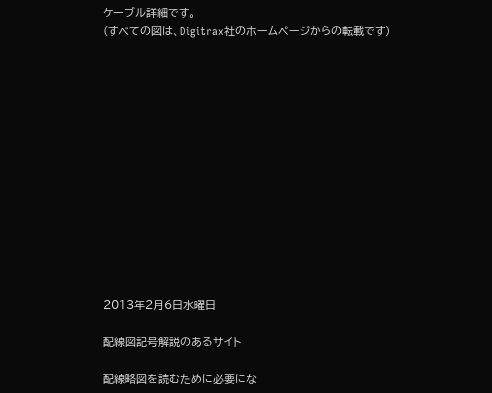ケーブル詳細です。
(すべての図は、Digitrax社のホームページからの転載です)














2013年2月6日水曜日

配線図記号解説のあるサイト

配線略図を読むために必要にな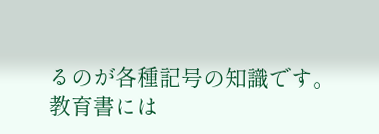るのが各種記号の知識です。
教育書には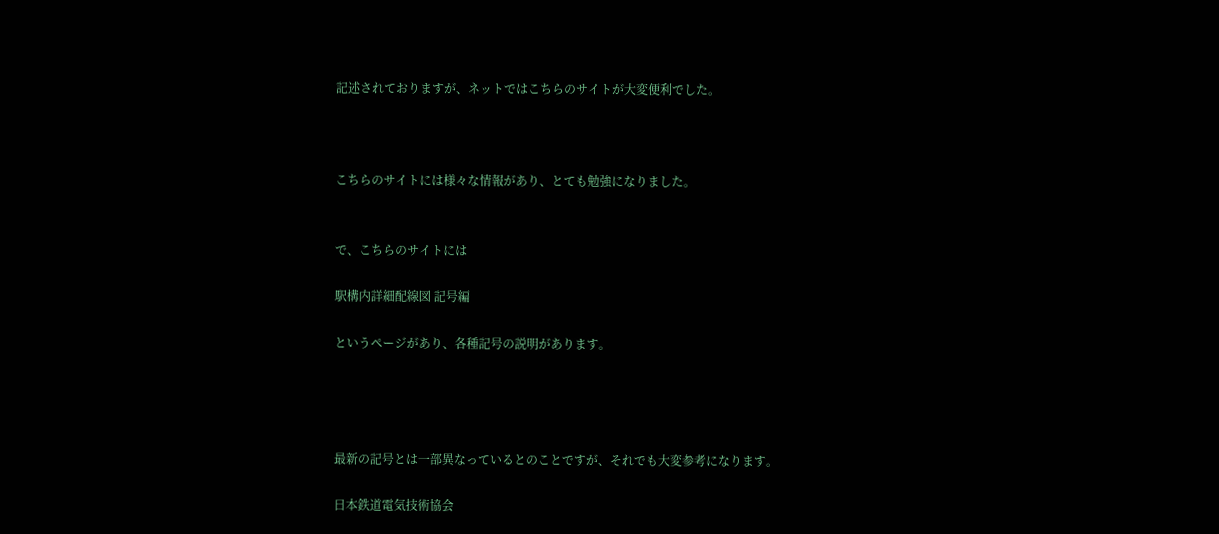記述されておりますが、ネットではこちらのサイトが大変便利でした。



こちらのサイトには様々な情報があり、とても勉強になりました。


で、こちらのサイトには

駅構内詳細配線図 記号編

というページがあり、各種記号の説明があります。




最新の記号とは一部異なっているとのことですが、それでも大変参考になります。

日本鉄道電気技術協会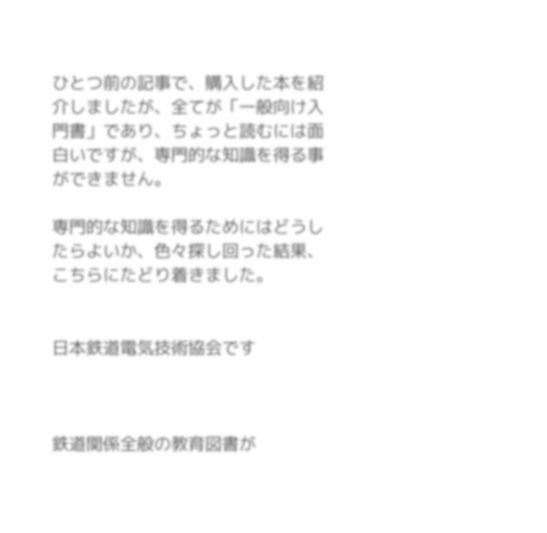ひとつ前の記事で、購入した本を紹介しましたが、全てが「一般向け入門書」であり、ちょっと読むには面白いですが、専門的な知識を得る事ができません。

専門的な知識を得るためにはどうしたらよいか、色々探し回った結果、こちらにたどり着きました。


日本鉄道電気技術協会です



鉄道関係全般の教育図書が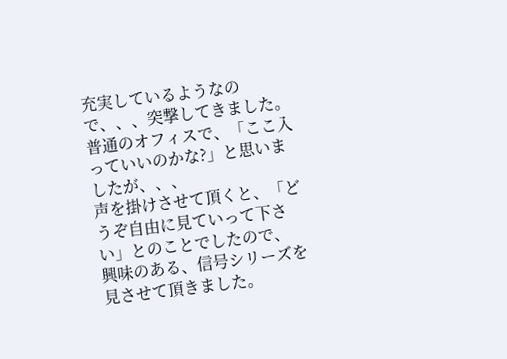充実しているようなので、、、突撃してきました。
普通のオフィスで、「ここ入っていいのかな?」と思いましたが、、、
声を掛けさせて頂くと、「どうぞ自由に見ていって下さい」とのことでしたので、
興味のある、信号シリーズを見させて頂きました。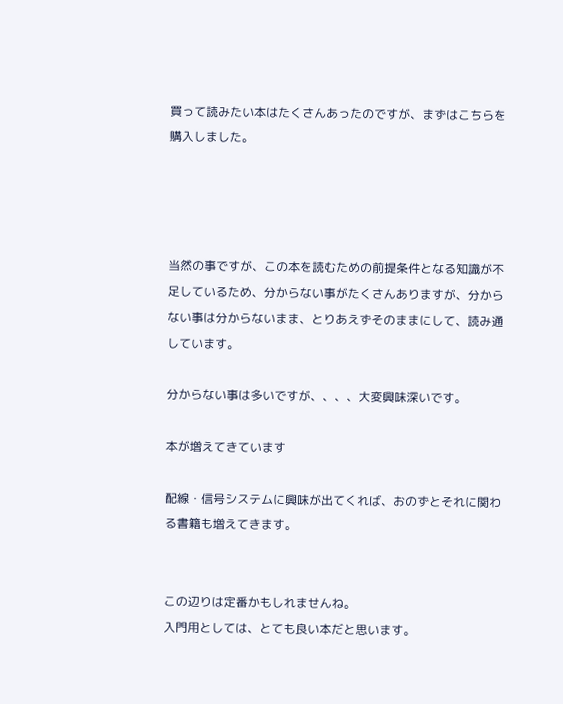買って読みたい本はたくさんあったのですが、まずはこちらを購入しました。




当然の事ですが、この本を読むための前提条件となる知識が不足しているため、分からない事がたくさんありますが、分からない事は分からないまま、とりあえずそのままにして、読み通しています。

分からない事は多いですが、、、、大変興味深いです。

本が増えてきています

配線・信号システムに興味が出てくれば、おのずとそれに関わる書籍も増えてきます。


この辺りは定番かもしれませんね。
入門用としては、とても良い本だと思います。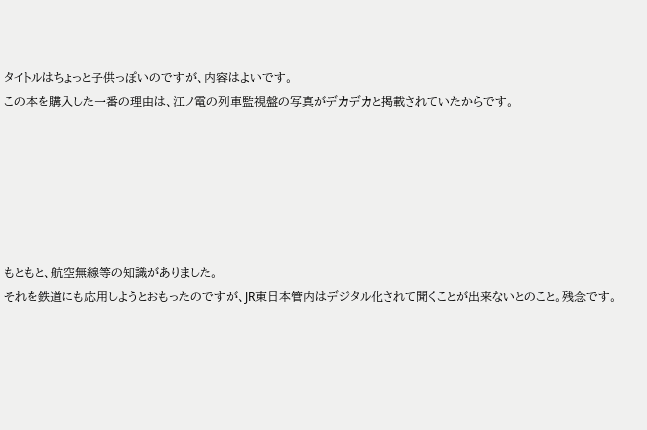タイトルはちょっと子供っぽいのですが、内容はよいです。
この本を購入した一番の理由は、江ノ電の列車監視盤の写真がデカデカと掲載されていたからです。






もともと、航空無線等の知識がありました。
それを鉄道にも応用しようとおもったのですが、JR東日本管内はデジタル化されて聞くことが出来ないとのこと。残念です。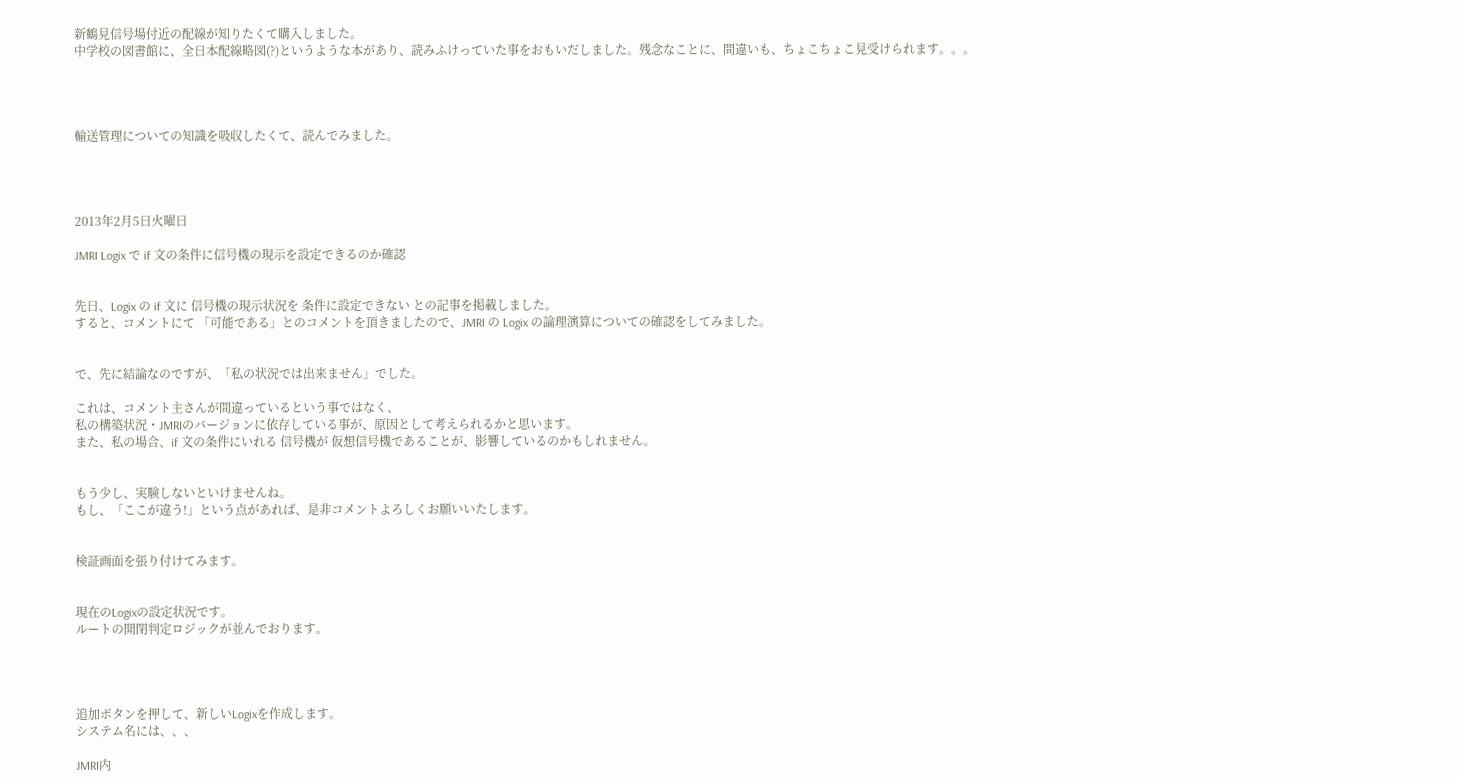新鶴見信号場付近の配線が知りたくて購入しました。
中学校の図書館に、全日本配線略図(?)というような本があり、読みふけっていた事をおもいだしました。残念なことに、間違いも、ちょこちょこ見受けられます。。。




輸送管理についての知識を吸収したくて、読んでみました。




2013年2月5日火曜日

JMRI Logix で if 文の条件に信号機の現示を設定できるのか確認


先日、Logix の if 文に 信号機の現示状況を 条件に設定できない との記事を掲載しました。
すると、コメントにて 「可能である」とのコメントを頂きましたので、JMRI の Logix の論理演算についての確認をしてみました。


で、先に結論なのですが、「私の状況では出来ません」でした。

これは、コメント主さんが間違っているという事ではなく、
私の構築状況・JMRIのバージョンに依存している事が、原因として考えられるかと思います。
また、私の場合、if 文の条件にいれる 信号機が 仮想信号機であることが、影響しているのかもしれません。


もう少し、実験しないといけませんね。
もし、「ここが違う!」という点があれば、是非コメントよろしくお願いいたします。


検証画面を張り付けてみます。


現在のLogixの設定状況です。
ルートの開閉判定ロジックが並んでおります。




追加ボタンを押して、新しいLogixを作成します。
システム名には、、、

JMRI内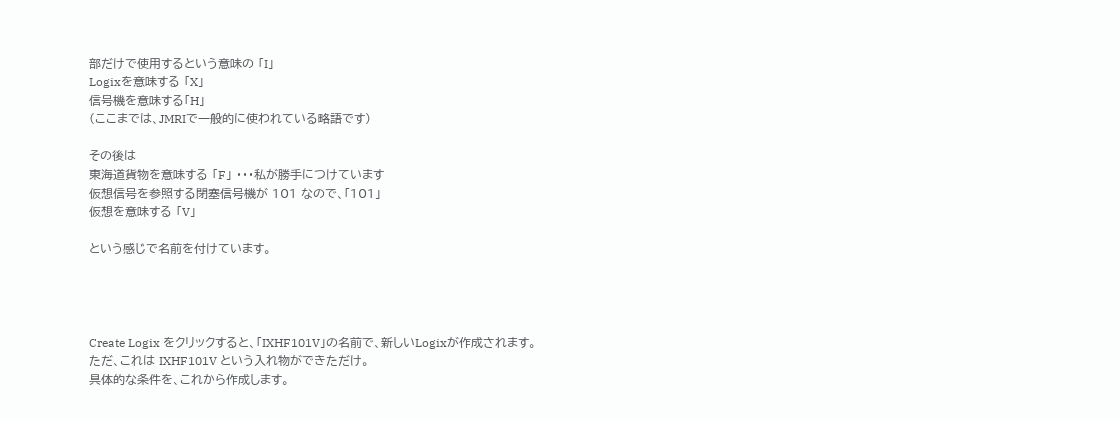部だけで使用するという意味の 「I」
Logixを意味する 「X」
信号機を意味する「H」
(ここまでは、JMRIで一般的に使われている略語です)

その後は
東海道貨物を意味する 「F」 ・・・私が勝手につけています
仮想信号を参照する閉塞信号機が 101 なので、「101」
仮想を意味する 「V」

という感じで名前を付けています。




Create Logix をクリックすると、「IXHF101V」の名前で、新しいLogixが作成されます。
ただ、これは IXHF101V という入れ物ができただけ。
具体的な条件を、これから作成します。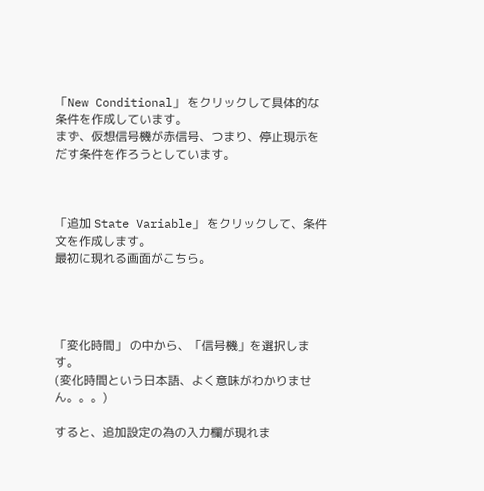「New Conditional」 をクリックして具体的な条件を作成しています。
まず、仮想信号機が赤信号、つまり、停止現示をだす条件を作ろうとしています。



「追加 State Variable」 をクリックして、条件文を作成します。
最初に現れる画面がこちら。




「変化時間」 の中から、「信号機」を選択します。
(変化時間という日本語、よく意味がわかりません。。。)

すると、追加設定の為の入力欄が現れま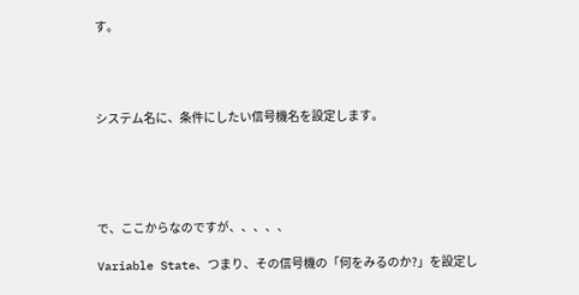す。




システム名に、条件にしたい信号機名を設定します。





で、ここからなのですが、、、、、

Variable State、つまり、その信号機の「何をみるのか?」を設定し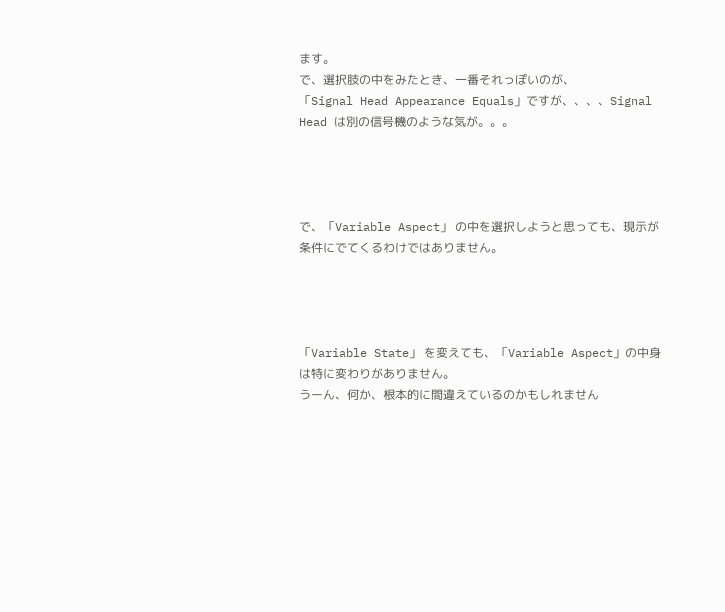ます。
で、選択肢の中をみたとき、一番それっぽいのが、
「Signal Head Appearance Equals」ですが、、、、Signal Head は別の信号機のような気が。。。




で、「Variable Aspect」 の中を選択しようと思っても、現示が条件にでてくるわけではありません。




「Variable State」 を変えても、「Variable Aspect」の中身は特に変わりがありません。
うーん、何か、根本的に間違えているのかもしれません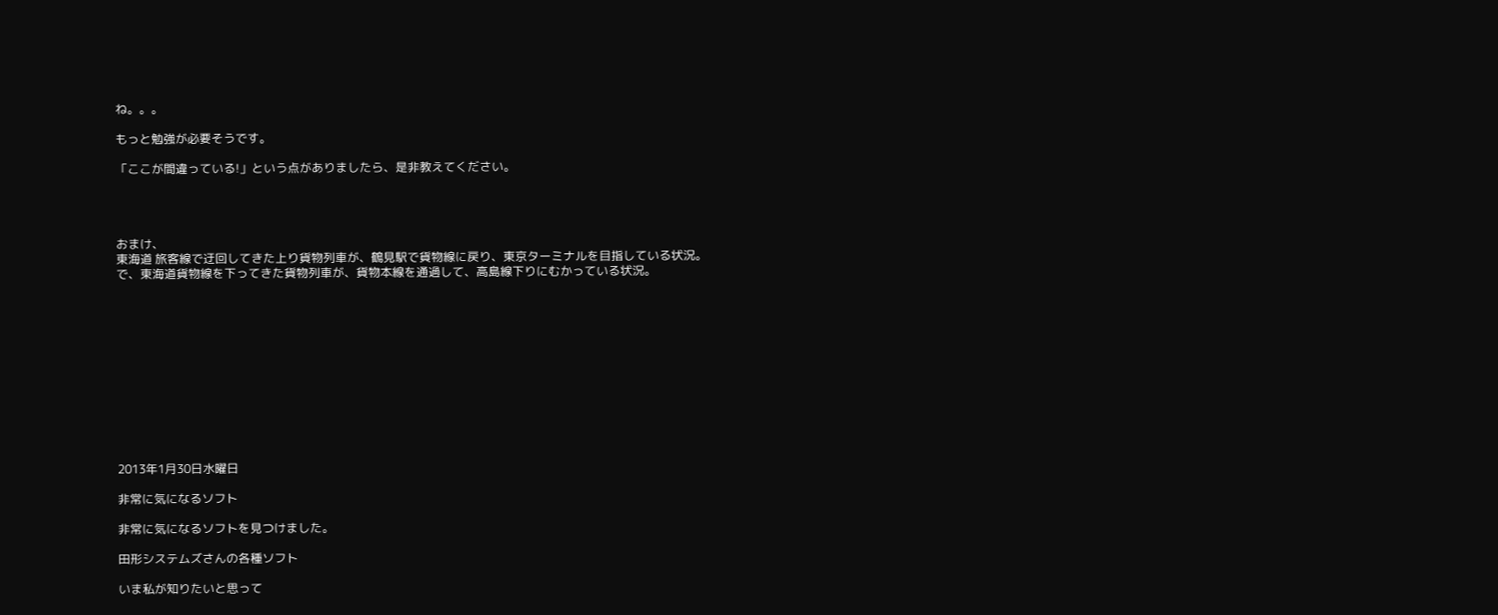ね。。。

もっと勉強が必要そうです。

「ここが間違っている!」という点がありましたら、是非教えてください。




おまけ、
東海道 旅客線で迂回してきた上り貨物列車が、鶴見駅で貨物線に戻り、東京ターミナルを目指している状況。
で、東海道貨物線を下ってきた貨物列車が、貨物本線を通過して、高島線下りにむかっている状況。












2013年1月30日水曜日

非常に気になるソフト

非常に気になるソフトを見つけました。

田形システムズさんの各種ソフト

いま私が知りたいと思って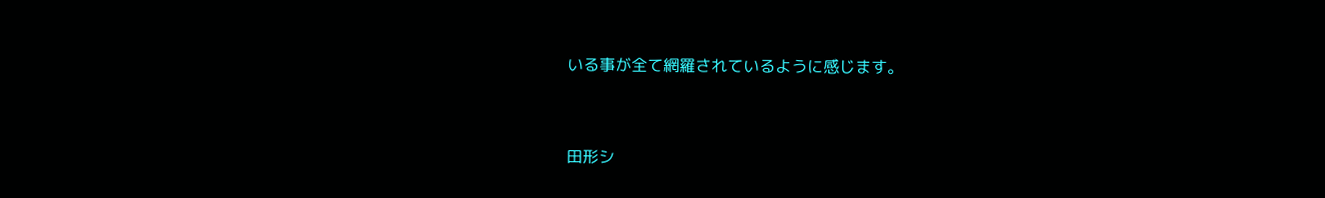いる事が全て網羅されているように感じます。


田形シ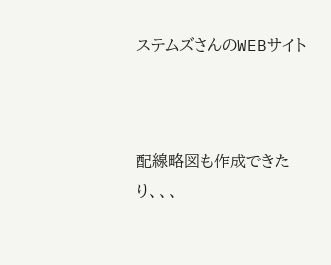ステムズさんのWEBサイト



配線略図も作成できたり、、、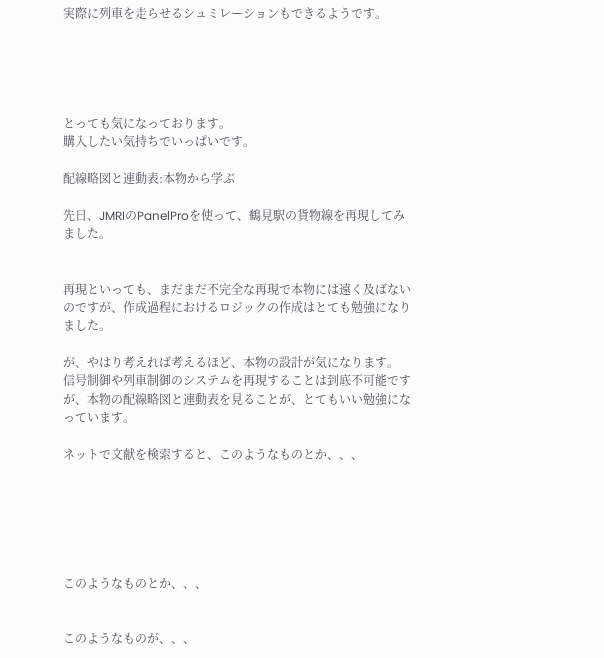実際に列車を走らせるシュミレーションもできるようです。





とっても気になっております。
購入したい気持ちでいっぱいです。

配線略図と連動表:本物から学ぶ

先日、JMRIのPanelProを使って、鶴見駅の貨物線を再現してみました。


再現といっても、まだまだ不完全な再現で本物には遠く及ばないのですが、作成過程におけるロジックの作成はとても勉強になりました。

が、やはり考えれば考えるほど、本物の設計が気になります。
信号制御や列車制御のシステムを再現することは到底不可能ですが、本物の配線略図と連動表を見ることが、とてもいい勉強になっています。

ネットで文献を検索すると、このようなものとか、、、






このようなものとか、、、


このようなものが、、、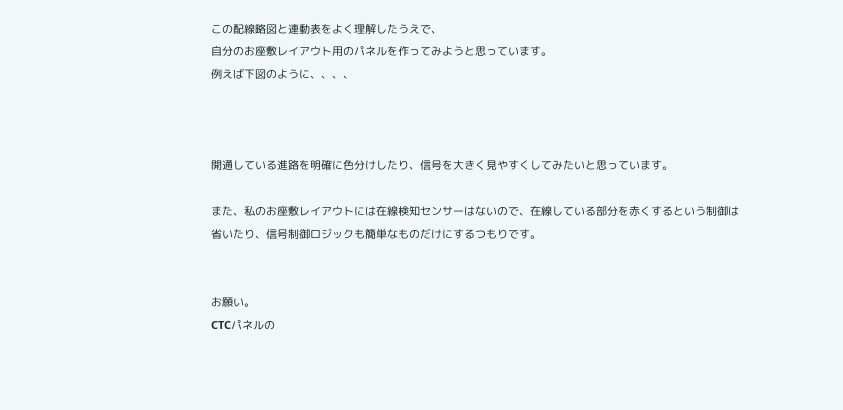この配線略図と連動表をよく理解したうえで、
自分のお座敷レイアウト用のパネルを作ってみようと思っています。
例えば下図のように、、、、



開通している進路を明確に色分けしたり、信号を大きく見やすくしてみたいと思っています。

また、私のお座敷レイアウトには在線検知センサーはないので、在線している部分を赤くするという制御は省いたり、信号制御ロジックも簡単なものだけにするつもりです。


お願い。
CTCパネルの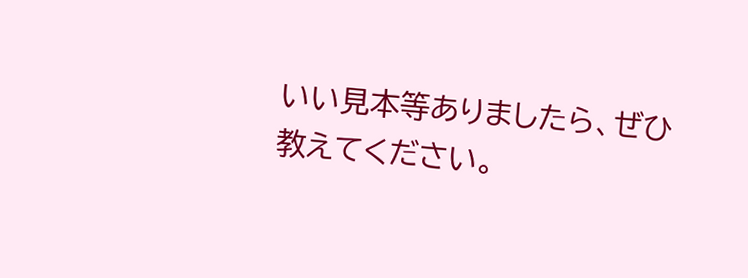いい見本等ありましたら、ぜひ教えてください。